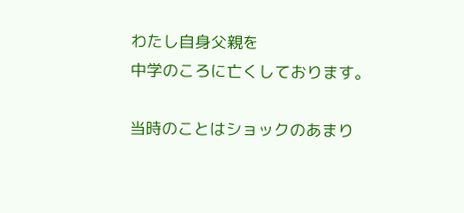わたし自身父親を
中学のころに亡くしております。

当時のことはショックのあまり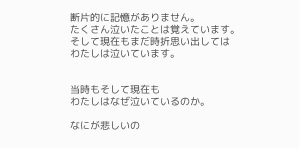断片的に記憶がありません。
たくさん泣いたことは覚えています。
そして現在もまだ時折思い出しては
わたしは泣いています。


当時もそして現在も
わたしはなぜ泣いているのか。

なにが悲しいの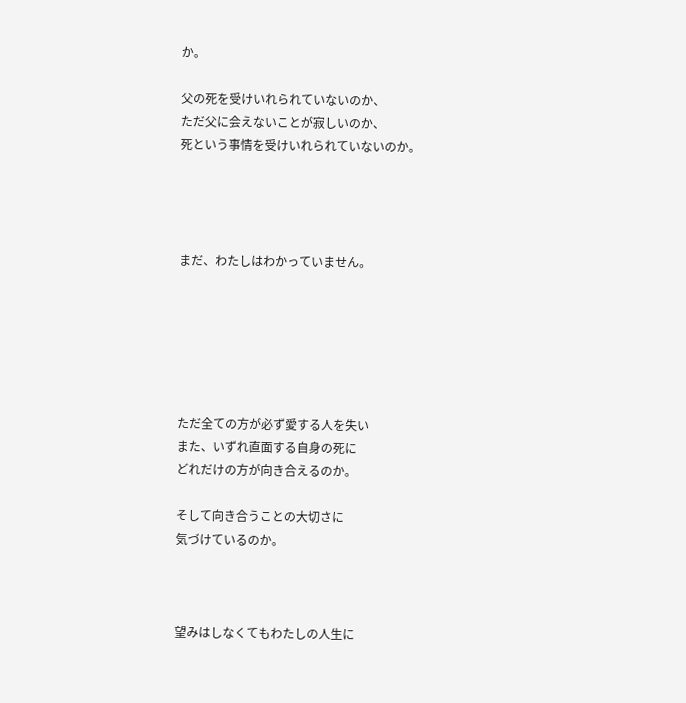か。

父の死を受けいれられていないのか、
ただ父に会えないことが寂しいのか、
死という事情を受けいれられていないのか。




まだ、わたしはわかっていません。






ただ全ての方が必ず愛する人を失い
また、いずれ直面する自身の死に
どれだけの方が向き合えるのか。

そして向き合うことの大切さに
気づけているのか。



望みはしなくてもわたしの人生に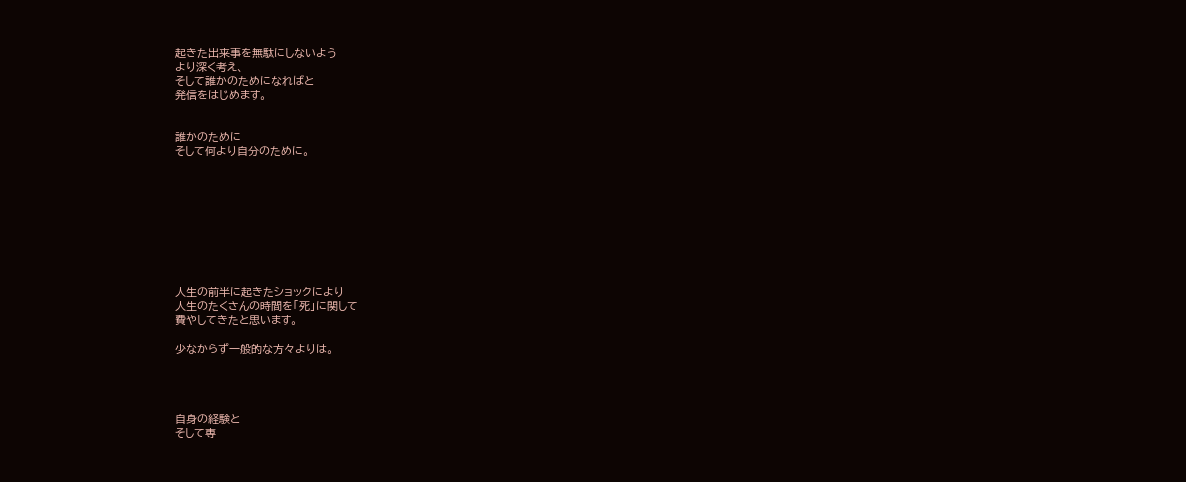起きた出来事を無駄にしないよう
より深く考え、
そして誰かのためになればと
発信をはじめます。


誰かのために
そして何より自分のために。









人生の前半に起きたショックにより
人生のたくさんの時間を「死」に関して
費やしてきたと思います。

少なからず一般的な方々よりは。




自身の経験と
そして専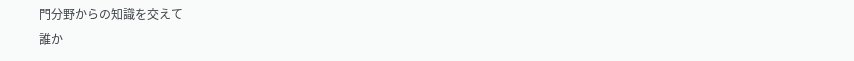門分野からの知識を交えて
誰か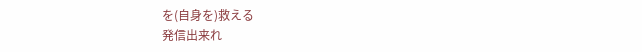を(自身を)救える
発信出来れ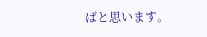ばと思います。